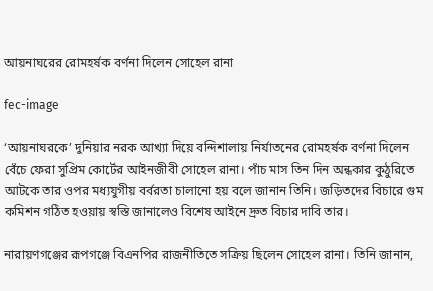আয়নাঘরের রোমহর্ষক বর্ণনা দিলেন সোহেল রানা

fec-image

‘আয়নাঘরকে’ দুনিয়ার নরক আখ্যা দিয়ে বন্দিশালায় নির্যাতনের রোমহর্ষক বর্ণনা দিলেন বেঁচে ফেরা সুপ্রিম কোর্টের আইনজীবী সোহেল রানা। পাঁচ মাস তিন দিন অন্ধকার কুঠুরিতে আটকে তার ওপর মধ্যযুগীয় বর্বরতা চালানো হয় বলে জানান তিনি। জড়িতদের বিচারে গুম কমিশন গঠিত হওয়ায় স্বস্তি জানালেও বিশেষ আইনে দ্রুত বিচার দাবি তার।

নারায়ণগঞ্জের রূপগঞ্জে বিএনপির রাজনীতিতে সক্রিয় ছিলেন সোহেল রানা। তিনি জানান,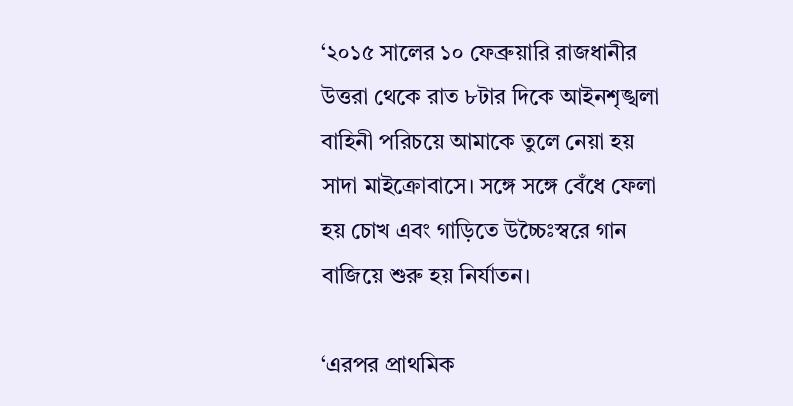‘২০১৫ সালের ১০ ফেব্রুয়ারি রাজধানীর উত্তরা থেকে রাত ৮টার দিকে আইনশৃঙ্খলা বাহিনী পরিচয়ে আমাকে তুলে নেয়া হয় সাদা মাইক্রোবাসে। সঙ্গে সঙ্গে বেঁধে ফেলা হয় চোখ এবং গাড়িতে উচ্চৈঃস্বরে গান বাজিয়ে শুরু হয় নির্যাতন।

‘এরপর প্রাথমিক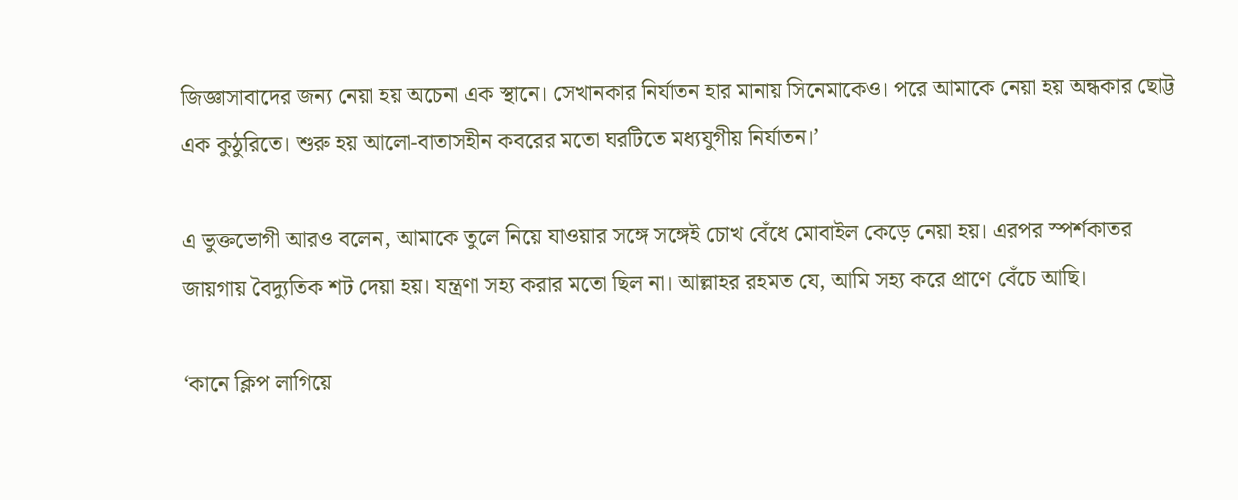জিজ্ঞাসাবাদের জন্য নেয়া হয় অচেনা এক স্থানে। সেখানকার নির্যাতন হার মানায় সিনেমাকেও। পরে আমাকে নেয়া হয় অন্ধকার ছোট্ট এক কুঠুরিতে। শুরু হয় আলো-বাতাসহীন কবরের মতো ঘরটিতে মধ্যযুগীয় নির্যাতন।’

এ ভুক্তভোগী আরও বলেন, আমাকে তুলে নিয়ে যাওয়ার সঙ্গে সঙ্গেই চোখ বেঁধে মোবাইল কেড়ে নেয়া হয়। এরপর স্পর্শকাতর জায়গায় বৈদ্যুতিক শট দেয়া হয়। যন্ত্রণা সহ্য করার মতো ছিল না। আল্লাহর রহমত যে, আমি সহ্য করে প্রাণে বেঁচে আছি।

‘কানে ক্লিপ লাগিয়ে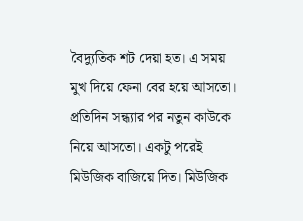বৈদ্যুতিক শট দেয়া হত। এ সময় মুখ দিয়ে ফেনা বের হয়ে আসতো। প্রতিদিন সন্ধ্যার পর নতুন কাউকে নিয়ে আসতো। একটু পরেই মিউজিক বাজিয়ে দিত। মিউজিক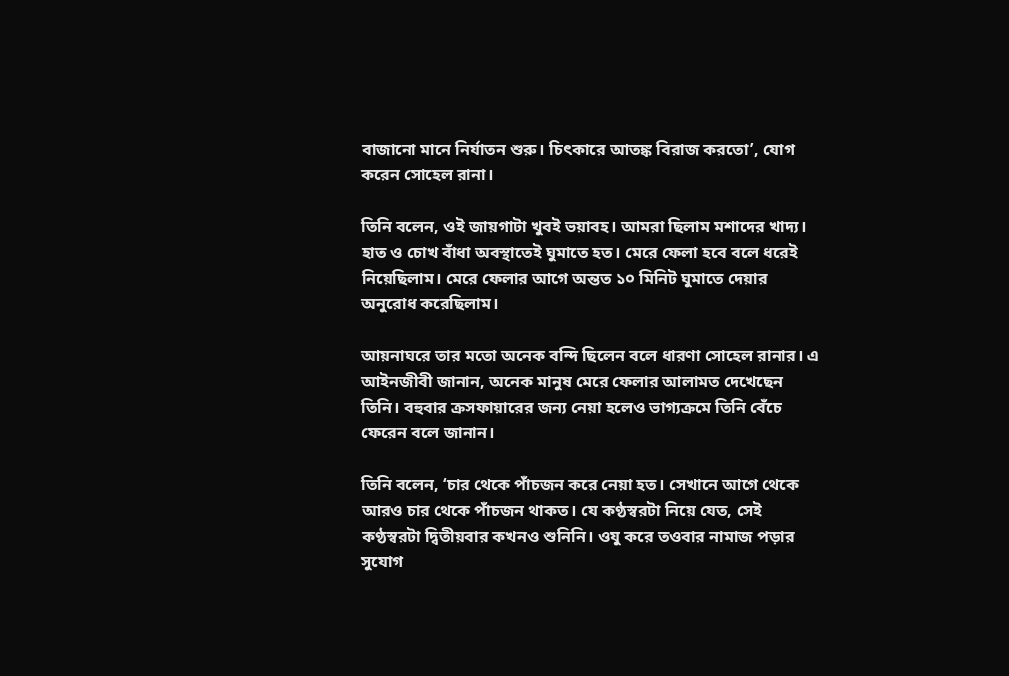বাজানো মানে নির্যাতন শুরু। চিৎকারে আতঙ্ক বিরাজ করতো’, যোগ করেন সোহেল রানা।

তিনি বলেন, ওই জায়গাটা খুবই ভয়াবহ। আমরা ছিলাম মশাদের খাদ্য। হাত ও চোখ বাঁধা অবস্থাতেই ঘুমাতে হত। মেরে ফেলা হবে বলে ধরেই নিয়েছিলাম। মেরে ফেলার আগে অন্তত ১০ মিনিট ঘুমাতে দেয়ার অনুরোধ করেছিলাম।

আয়নাঘরে তার মতো অনেক বন্দি ছিলেন বলে ধারণা সোহেল রানার। এ আইনজীবী জানান, অনেক মানুষ মেরে ফেলার আলামত দেখেছেন তিনি। বহুবার ক্রসফায়ারের জন্য নেয়া হলেও ভাগ্যক্রমে তিনি বেঁচে ফেরেন বলে জানান।

তিনি বলেন, ‘চার থেকে পাঁচজন করে নেয়া হত। সেখানে আগে থেকে আরও চার থেকে পাঁচজন থাকত। যে কণ্ঠস্বরটা নিয়ে যেত, সেই কণ্ঠস্বরটা দ্বিতীয়বার কখনও শুনিনি। ওযু করে তওবার নামাজ পড়ার সুযোগ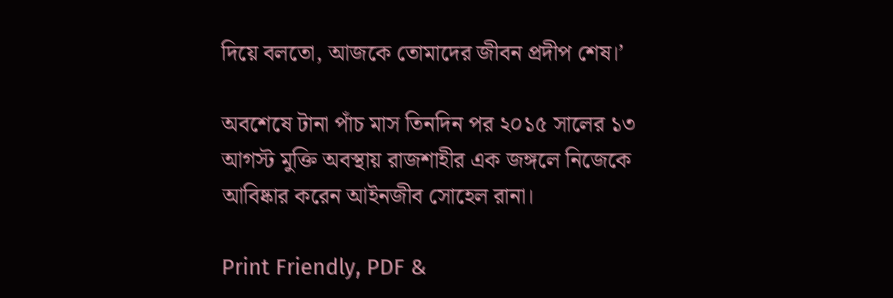দিয়ে বলতো, আজকে তোমাদের জীবন প্রদীপ শেষ।’

অবশেষে টানা পাঁচ মাস তিনদিন পর ২০১৫ সালের ১৩ আগস্ট মুক্তি অবস্থায় রাজশাহীর এক জঙ্গলে নিজেকে আবিষ্কার করেন আইনজীব সোহেল রানা।

Print Friendly, PDF &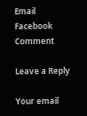Email
Facebook Comment

Leave a Reply

Your email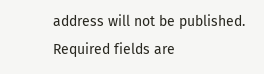address will not be published. Required fields are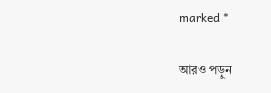marked *

আরও পড়ুন